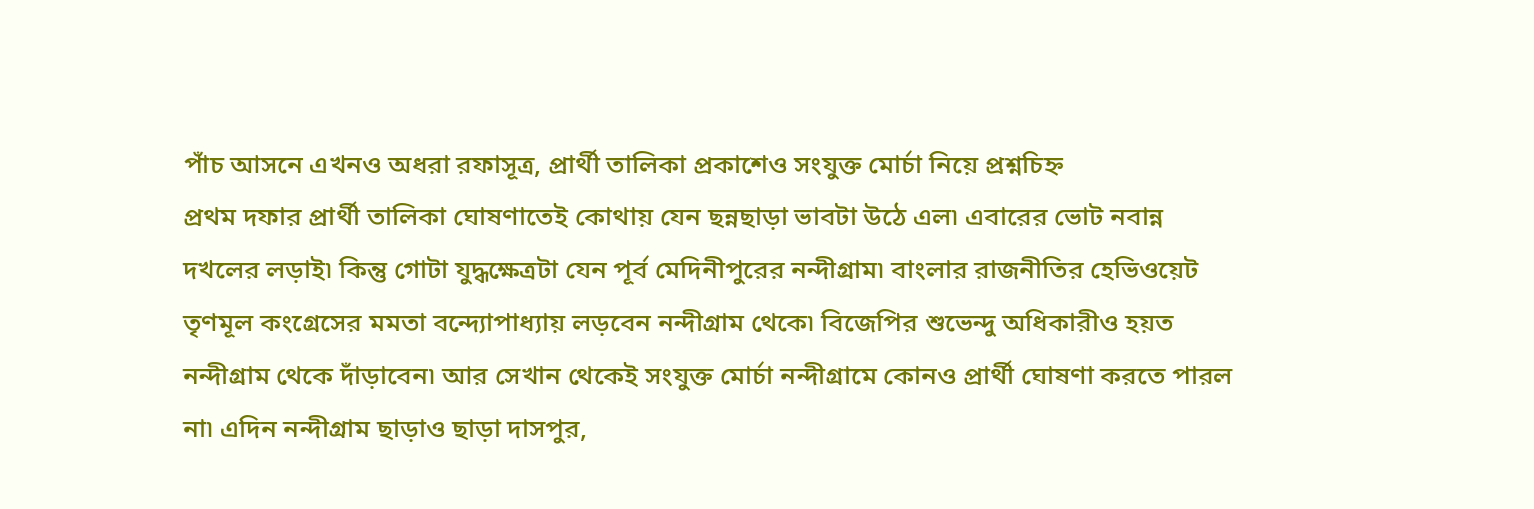পাঁচ আসনে এখনও অধরা রফাসূত্র, প্রার্থী তালিকা প্রকাশেও সংযুক্ত মোর্চা নিয়ে প্রশ্নচিহ্ন
প্রথম দফার প্রার্থী তালিকা ঘোষণাতেই কোথায় যেন ছন্নছাড়া ভাবটা উঠে এল৷ এবারের ভোট নবান্ন দখলের লড়াই৷ কিন্তু গোটা যুদ্ধক্ষেত্রটা যেন পূর্ব মেদিনীপুরের নন্দীগ্রাম৷ বাংলার রাজনীতির হেভিওয়েট তৃণমূল কংগ্রেসের মমতা বন্দ্যোপাধ্যায় লড়বেন নন্দীগ্রাম থেকে৷ বিজেপির শুভেন্দু অধিকারীও হয়ত নন্দীগ্রাম থেকে দাঁড়াবেন৷ আর সেখান থেকেই সংযুক্ত মোর্চা নন্দীগ্রামে কোনও প্রার্থী ঘোষণা করতে পারল না৷ এদিন নন্দীগ্রাম ছাড়াও ছাড়া দাসপুর,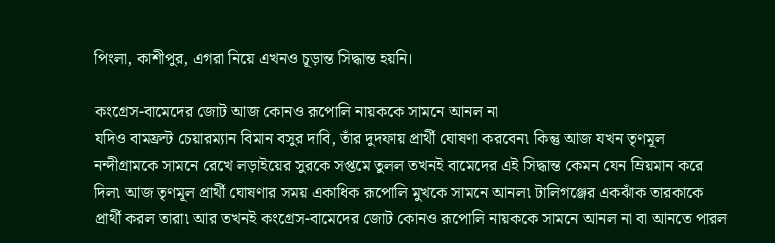পিংলা, কাশীপুর, এগরা নিয়ে এখনও চূড়ান্ত সিদ্ধান্ত হয়নি।

কংগ্রেস-বামেদের জোট আজ কোনও রূপোলি নায়ককে সামনে আনল না
যদিও বামফ্রন্ট চেয়ারম্যান বিমান বসুর দাবি, তাঁর দুদফায় প্রার্থী ঘোষণা করবেন৷ কিন্তু আজ যখন তৃণমূল নন্দীগ্রামকে সামনে রেখে লড়াইয়ের সুরকে সপ্তমে তুলল তখনই বামেদের এই সিদ্ধান্ত কেমন যেন ম্রিয়মান করে দিল৷ আজ তৃণমূল প্রার্থী ঘোষণার সময় একাধিক রূপোলি মুখকে সামনে আনল৷ টালিগঞ্জের একঝাঁক তারকাকে প্রার্থী করল তারা৷ আর তখনই কংগ্রেস-বামেদের জোট কোনও রূপোলি নায়ককে সামনে আনল না বা আনতে পারল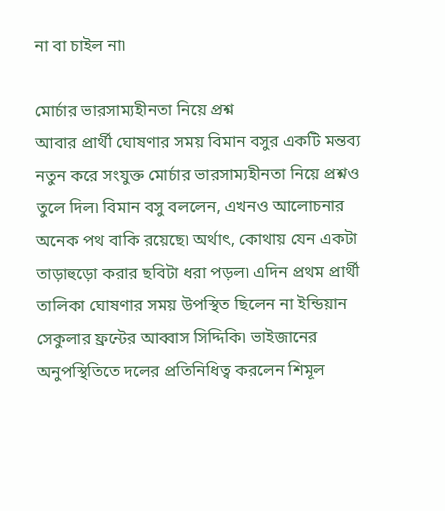না বা চাইল না৷

মোর্চার ভারসাম্যহীনতা নিয়ে প্রশ্ন
আবার প্রার্থী ঘোষণার সময় বিমান বসুর একটি মন্তব্য নতুন করে সংযুক্ত মোর্চার ভারসাম্যহীনতা নিয়ে প্রশ্নও তুলে দিল৷ বিমান বসু বললেন, এখনও আলোচনার অনেক পথ বাকি রয়েছে৷ অর্থাৎ, কোথায় যেন একটা তাড়াহুড়ো করার ছবিটা ধরা পড়ল৷ এদিন প্রথম প্রার্থী তালিকা ঘোষণার সময় উপস্থিত ছিলেন না ইন্ডিয়ান সেকুলার ফ্রন্টের আব্বাস সিদ্দিকি৷ ভাইজানের অনুপস্থিতিতে দলের প্রতিনিধিত্ব করলেন শিমূল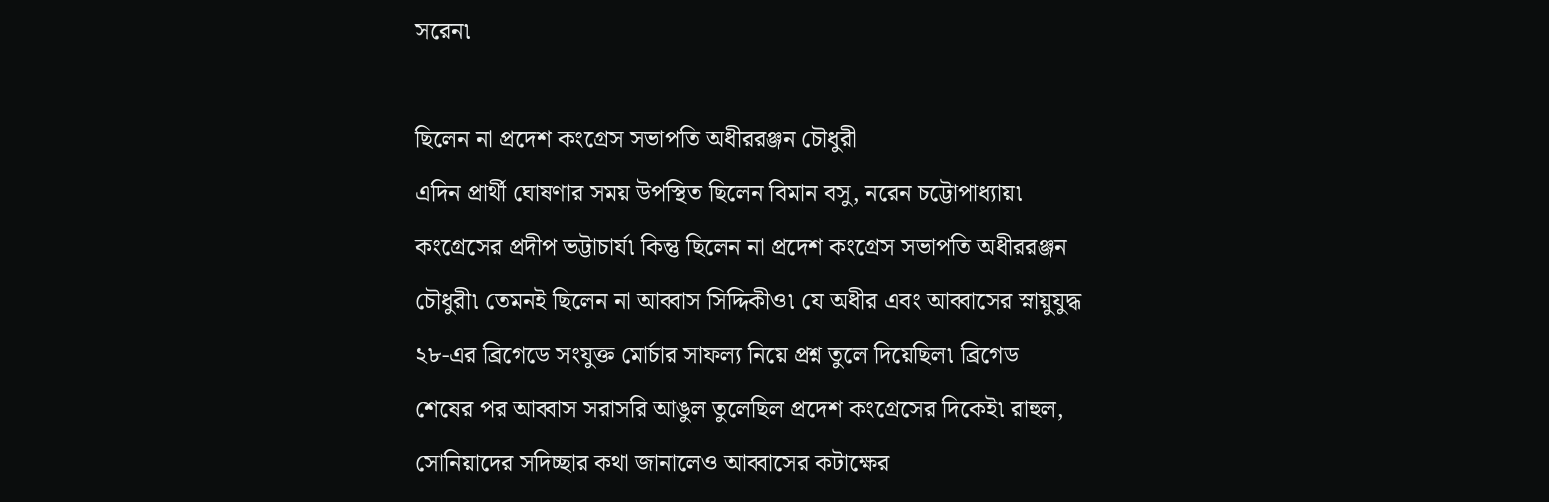সরেন৷

ছিলেন না প্রদেশ কংগ্রেস সভাপতি অধীররঞ্জন চৌধুরী
এদিন প্রার্থী ঘোষণার সময় উপস্থিত ছিলেন বিমান বসু, নরেন চট্টোপাধ্যায়৷ কংগ্রেসের প্রদীপ ভট্টাচার্য৷ কিন্তু ছিলেন না প্রদেশ কংগ্রেস সভাপতি অধীররঞ্জন চৌধুরী৷ তেমনই ছিলেন না আব্বাস সিদ্দিকীও৷ যে অধীর এবং আব্বাসের স্নায়ুযুদ্ধ ২৮-এর ব্রিগেডে সংযুক্ত মোর্চার সাফল্য নিয়ে প্রশ্ন তুলে দিয়েছিল৷ ব্রিগেড শেষের পর আব্বাস সরাসরি আঙুল তুলেছিল প্রদেশ কংগ্রেসের দিকেই৷ রাহুল, সোনিয়াদের সদিচ্ছার কথা জানালেও আব্বাসের কটাক্ষের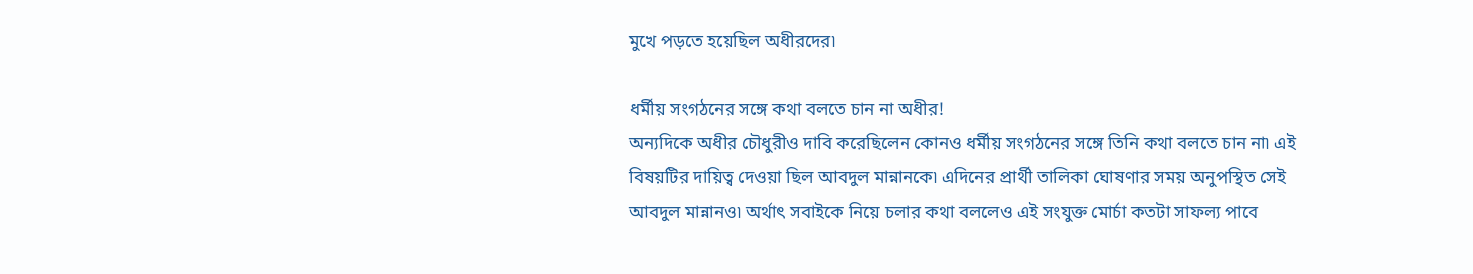মুখে পড়তে হয়েছিল অধীরদের৷

ধর্মীয় সংগঠনের সঙ্গে কথা বলতে চান না অধীর!
অন্যদিকে অধীর চৌধুরীও দাবি করেছিলেন কোনও ধর্মীয় সংগঠনের সঙ্গে তিনি কথা বলতে চান না৷ এই বিষয়টির দায়িত্ব দেওয়া ছিল আবদুল মান্নানকে৷ এদিনের প্রার্থী তালিকা ঘোষণার সময় অনুপস্থিত সেই আবদুল মান্নানও৷ অর্থাৎ সবাইকে নিয়ে চলার কথা বললেও এই সংযুক্ত মোর্চা কতটা সাফল্য পাবে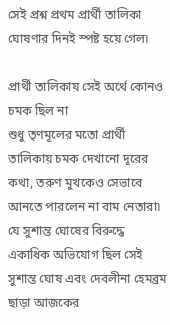সেই প্রশ্ন প্রথম প্রার্থী তালিকা ঘোষণার দিনই স্পষ্ট হয়ে গেল৷

প্রার্থী তালিকায় সেই অর্থে কোনও চমক ছিল না
শুধু তৃণমূলের মতো প্রার্থী তালিকায় চমক দেখানো দূরের কথা, তরুণ মুখকেও সেভাবে আনতে পারলেন না বাম নেতারা৷ যে সুশান্ত ঘোষের বিরুদ্ধে একাধিক অভিযোগ ছিল সেই সুশান্ত ঘোষ এবং দেবলীনা হেমব্রম ছাড়া আজকের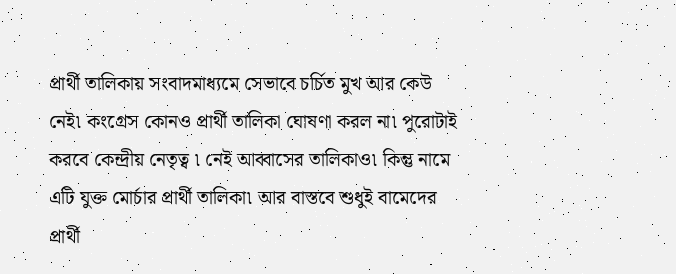প্রার্থী তালিকায় সংবাদমাধ্যমে সেভাবে চর্চিত মুখ আর কেউ নেই৷ কংগ্রেস কোনও প্রার্থী তালিকা ঘোষণা করল না৷ পুরোটাই করবে কেন্দ্রীয় নেতৃত্ব ৷ নেই আব্বাসের তালিকাও৷ কিন্তু নামে এটি যুক্ত মোর্চার প্রার্থী তালিকা৷ আর বাস্তবে শুধুই বামেদের প্রার্থী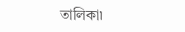তালিকা৷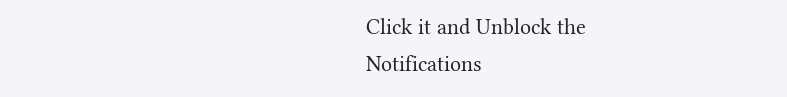Click it and Unblock the Notifications